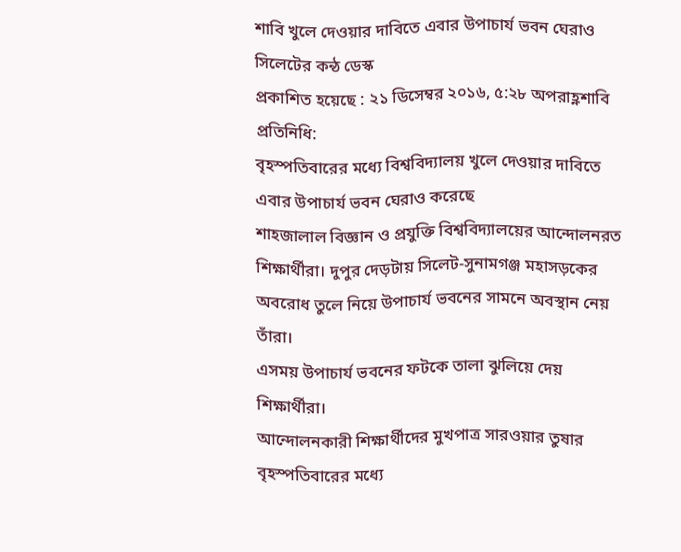শাবি খুলে দেওয়ার দাবিতে এবার উপাচার্য ভবন ঘেরাও
সিলেটের কন্ঠ ডেস্ক
প্রকাশিত হয়েছে : ২১ ডিসেম্বর ২০১৬, ৫:২৮ অপরাহ্ণশাবি প্রতিনিধি:
বৃহস্পতিবারের মধ্যে বিশ্ববিদ্যালয় খুলে দেওয়ার দাবিতে এবার উপাচার্য ভবন ঘেরাও করেছে
শাহজালাল বিজ্ঞান ও প্রযুক্তি বিশ্ববিদ্যালয়ের আন্দোলনরত শিক্ষার্থীরা। দুপুর দেড়টায় সিলেট-সুনামগঞ্জ মহাসড়কের অবরোধ তুলে নিয়ে উপাচার্য ভবনের সামনে অবস্থান নেয় তাঁরা।
এসময় উপাচার্য ভবনের ফটকে তালা ঝুলিয়ে দেয় শিক্ষার্থীরা।
আন্দোলনকারী শিক্ষার্থীদের মুখপাত্র সারওয়ার তুষার বৃহস্পতিবারের মধ্যে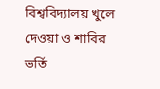বিশ্ববিদ্যালয় খুলে দেওয়া ও শাবির ভর্তি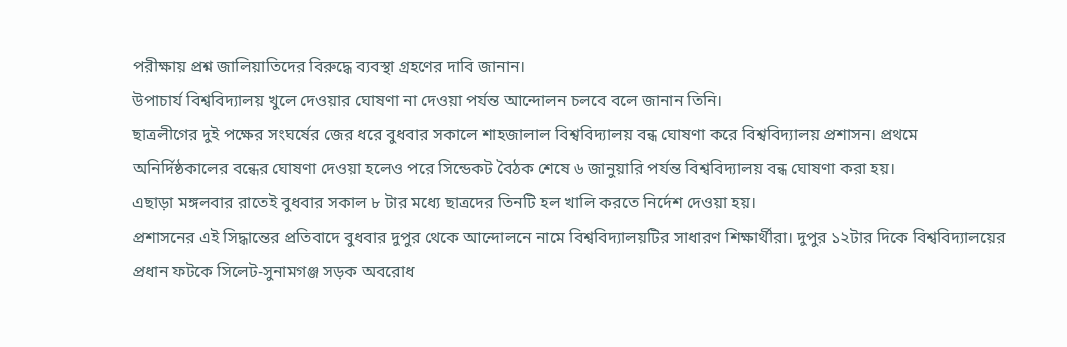পরীক্ষায় প্রশ্ন জালিয়াতিদের বিরুদ্ধে ব্যবস্থা গ্রহণের দাবি জানান।
উপাচার্য বিশ্ববিদ্যালয় খুলে দেওয়ার ঘোষণা না দেওয়া পর্যন্ত আন্দোলন চলবে বলে জানান তিনি।
ছাত্রলীগের দুই পক্ষের সংঘর্ষের জের ধরে বুধবার সকালে শাহজালাল বিশ্ববিদ্যালয় বন্ধ ঘোষণা করে বিশ্ববিদ্যালয় প্রশাসন। প্রথমে অনির্দিষ্ঠকালের বন্ধের ঘোষণা দেওয়া হলেও পরে সিন্ডেকট বৈঠক শেষে ৬ জানুয়ারি পর্যন্ত বিশ্ববিদ্যালয় বন্ধ ঘোষণা করা হয়।
এছাড়া মঙ্গলবার রাতেই বুধবার সকাল ৮ টার মধ্যে ছাত্রদের তিনটি হল খালি করতে নির্দেশ দেওয়া হয়।
প্রশাসনের এই সিদ্ধান্তের প্রতিবাদে বুধবার দুপুর থেকে আন্দোলনে নামে বিশ্ববিদ্যালয়টির সাধারণ শিক্ষার্থীরা। দুপুর ১২টার দিকে বিশ্ববিদ্যালয়ের প্রধান ফটকে সিলেট-সুনামগঞ্জ সড়ক অবরোধ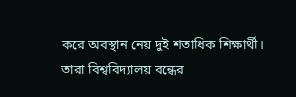করে অবস্থান নেয় দুই শতাধিক শিক্ষার্থী। তারা বিশ্ববিদ্যালয় বন্ধের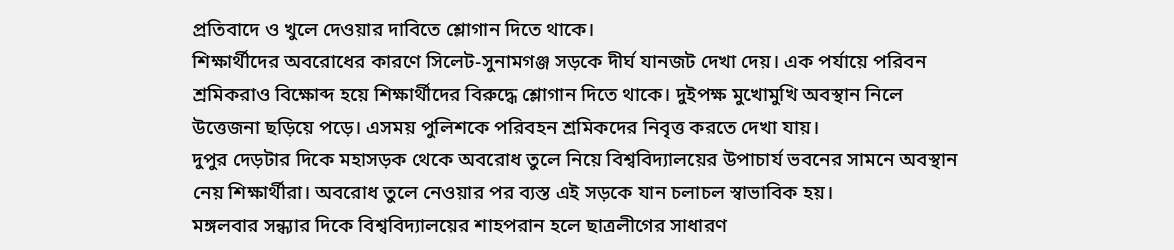প্রতিবাদে ও খুলে দেওয়ার দাবিতে শ্লোগান দিতে থাকে।
শিক্ষার্থীদের অবরোধের কারণে সিলেট-সুনামগঞ্জ সড়কে দীর্ঘ যানজট দেখা দেয়। এক পর্যায়ে পরিবন শ্রমিকরাও বিক্ষোব্দ হয়ে শিক্ষার্থীদের বিরুদ্ধে শ্লোগান দিতে থাকে। দুইপক্ষ মুখোমুখি অবস্থান নিলে উত্তেজনা ছড়িয়ে পড়ে। এসময় পুলিশকে পরিবহন শ্রমিকদের নিবৃত্ত করতে দেখা যায়।
দুপুর দেড়টার দিকে মহাসড়ক থেকে অবরোধ তুলে নিয়ে বিশ্ববিদ্যালয়ের উপাচার্য ভবনের সামনে অবস্থান নেয় শিক্ষার্থীরা। অবরোধ তুলে নেওয়ার পর ব্যস্ত এই সড়কে যান চলাচল স্বাভাবিক হয়।
মঙ্গলবার সন্ধ্যার দিকে বিশ্ববিদ্যালয়ের শাহপরান হলে ছাত্রলীগের সাধারণ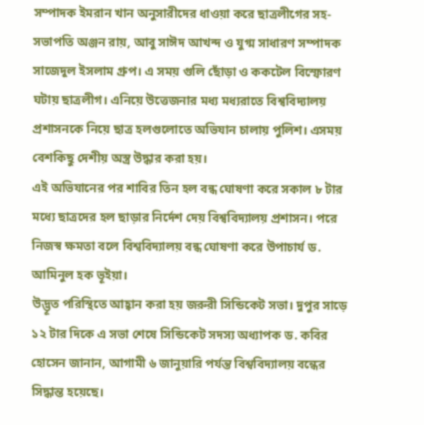সম্পাদক ইমরান খান অনুসারীদের ধাওয়া করে ছাত্রলীগের সহ-সভাপতি অঞ্জন রায়, আবু সাঈদ আখন্দ ও যুগ্ম সাধারণ সম্পাদক সাজেদুল ইসলাম গ্রুপ। এ সময় গুলি ছোঁড়া ও ককটেল বিস্ফোরণ ঘটায় ছাত্রলীগ। এনিয়ে উত্তেজনার মধ্য মধ্যরাতে বিশ্ববিদ্যালয় প্রশাসনকে নিয়ে ছাত্র হলগুলোতে অভিযান চালায় পুলিশ। এসময় বেশকিছু দেশীয় অস্ত্র উদ্ধার করা হয়।
এই অভিযানের পর শাবির তিন হল বন্ধ ঘোষণা করে সকাল ৮ টার মধ্যে ছাত্রদের হল ছাড়ার নির্দেশ দেয় বিশ্ববিদ্যালয় প্রশাসন। পরে নিজস্ব ক্ষমতা বলে বিশ্ববিদ্যালয় বন্ধ ঘোষণা করে উপাচার্য ড. আমিনুল হক ভূইয়া।
উদ্ভূত পরিস্থিতে আহ্বান করা হয় জরুরী সিন্ডিকেট সভা। দুপুর সাড়ে ১২ টার দিকে এ সভা শেষে সিন্ডিকেট সদস্য অধ্যাপক ড. কবির হোসেন জানান, আগামী ৬ জানুয়ারি পর্যন্ত বিশ্ববিদ্যালয় বন্ধের সিদ্ধান্ত হয়েছে।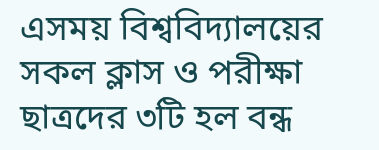এসময় বিশ্ববিদ্যালয়ের সকল ক্লাস ও পরীক্ষা ছাত্রদের ৩টি হল বন্ধ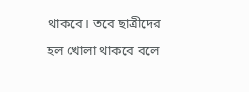থাকবে। তবে ছাত্রীদের হল খোলা থাকবে বলে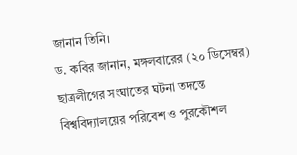জানান তিনি।
ড. কবির জানান, মঙ্গলবারের (২০ ডিসেম্বর) ছাত্রলীগের সংঘাতের ঘটনা তদন্তে বিশ্ববিদ্যালয়ের পরিবেশ ও পুরকৌশল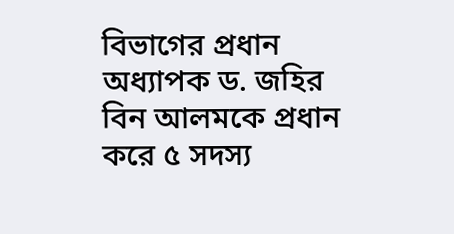বিভাগের প্রধান অধ্যাপক ড. জহির বিন আলমকে প্রধান করে ৫ সদস্য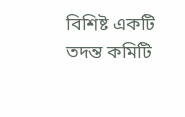বিশিষ্ট একটি তদন্ত কমিটি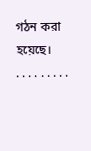গঠন করা হয়েছে।
. . . . . . . . .